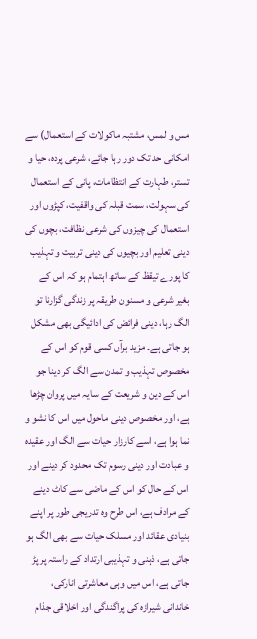مس و لمس، مشتبہ ماکولات کے استعمال) سے امکانی حد تک دور رہا جائے، شرعی پردہ، حیا و تستر، طہارت کے انتظامات، پانی کے استعمال کی سہولت، سمت قبلہ کی واقفیت، کپڑوں اور استعمال کی چیزوں کی شرعی نظافت، بچوں کی دینی تعلیم اور بچیوں کی دینی تربیت و تہذیب کا پورے تیقظ کے ساتھ اہتمام ہو کہ اس کے بغیر شرعی و مسنون طریقہ پر زندگی گزارنا تو الگ رہا، دینی فرائض کی ادائیگی بھی مشکل ہو جاتی ہے۔ مزید برآں کسی قوم کو اس کے مخصوص تہذیب و تمدن سے الگ کر دینا جو اس کے دین و شریعت کے سایہ میں پروان چڑھا ہے، اور مخصوص دینی ماحول میں اس کا نشو و نما ہوا ہے، اسے کارزار حیات سے الگ اور عقیدہ و عبادت اور دینی رسوم تک محدود کر دینے اور اس کے حال کو اس کے ماضی سے کاٹ دینے کے مرادف ہے، اس طرح وہ تدریجی طور پر اپنے بنیادی عقائد اور مسلک حیات سے بھی الگ ہو جاتی ہے، ذہنی و تہذیبی ارتداد کے راستہ پر پڑ جاتی ہے، اس میں وہی معاشرتی انارکی، خاندانی شیرازہ کی پراگندگی اور اخلاقی جذام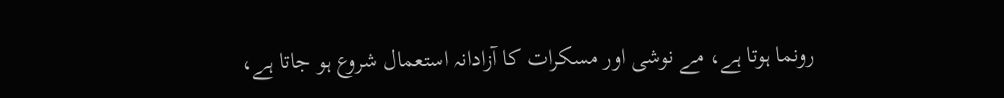رونما ہوتا ہے، مے نوشی اور مسکرات کا آزادانہ استعمال شروع ہو جاتا ہے،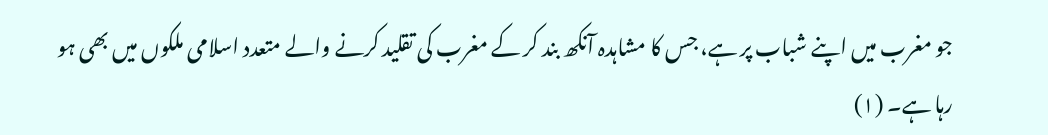جو مغرب میں اپنے شباب پر ہے، جس کا مشاہدہ آنکھ بند کر کے مغرب کی تقلید کرنے والے متعدد اسلامی ملکوں میں بھی ہو رہا ہے۔ (۱)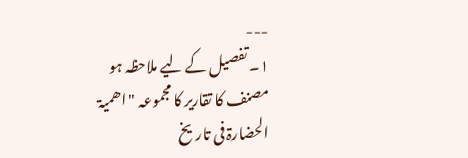---
۱۔ تفصیل کے لیے ملاحظہ ہو مصنف کا تقاریر کا مجموعہ "اھمیۃ الحضارۃ فی تاریخ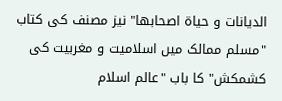الدیانات و حیاۃ اصحابھا" نیز مصنف کی کتاب "مسلم ممالک میں اسلامیت و مغربیت کی کشمکش" کا باب "عالم اسلام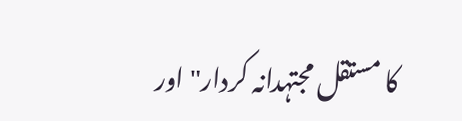کا مستقل مجتہدانہ کردار" اور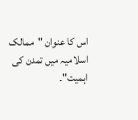اس کا عنوان "ممالک اسلامیہ میں تمدن کی اہمیت"۔